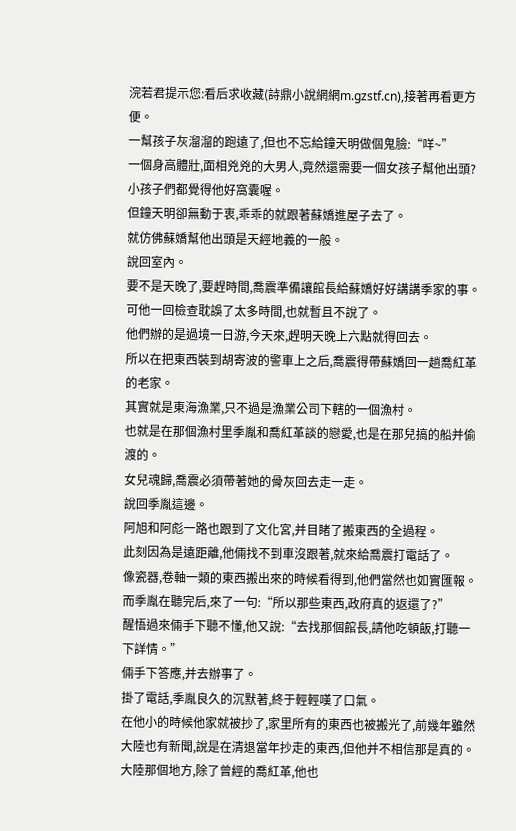浣若君提示您:看后求收藏(詩鼎小說網網m.gzstf.cn),接著再看更方便。
一幫孩子灰溜溜的跑遠了,但也不忘給鐘天明做個鬼臉:“咩~”
一個身高體壯,面相兇兇的大男人,竟然還需要一個女孩子幫他出頭?
小孩子們都覺得他好窩囊喔。
但鐘天明卻無動于衷,乖乖的就跟著蘇嬌進屋子去了。
就仿佛蘇嬌幫他出頭是天經地義的一般。
說回室內。
要不是天晚了,要趕時間,喬震準備讓館長給蘇嬌好好講講季家的事。
可他一回檢查耽誤了太多時間,也就暫且不說了。
他們辦的是過境一日游,今天來,趕明天晚上六點就得回去。
所以在把東西裝到胡寄波的警車上之后,喬震得帶蘇嬌回一趟喬紅革的老家。
其實就是東海漁業,只不過是漁業公司下轄的一個漁村。
也就是在那個漁村里季胤和喬紅革談的戀愛,也是在那兒搞的船并偷渡的。
女兒魂歸,喬震必須帶著她的骨灰回去走一走。
說回季胤這邊。
阿旭和阿彪一路也跟到了文化宮,并目睹了搬東西的全過程。
此刻因為是遠距離,他倆找不到車沒跟著,就來給喬震打電話了。
像瓷器,卷軸一類的東西搬出來的時候看得到,他們當然也如實匯報。
而季胤在聽完后,來了一句:“所以那些東西,政府真的返還了?”
醒悟過來倆手下聽不懂,他又說:“去找那個館長,請他吃頓飯,打聽一下詳情。”
倆手下答應,并去辦事了。
掛了電話,季胤良久的沉默著,終于輕輕嘆了口氣。
在他小的時候他家就被抄了,家里所有的東西也被搬光了,前幾年雖然大陸也有新聞,說是在清退當年抄走的東西,但他并不相信那是真的。
大陸那個地方,除了曾經的喬紅革,他也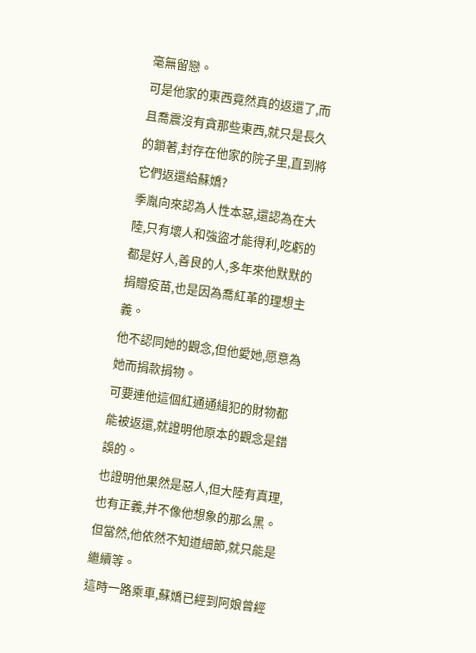毫無留戀。
可是他家的東西竟然真的返還了,而且喬震沒有貪那些東西,就只是長久的鎖著,封存在他家的院子里,直到將它們返還給蘇嬌?
季胤向來認為人性本惡,還認為在大陸,只有壞人和強盜才能得利,吃虧的都是好人,善良的人,多年來他默默的捐贈疫苗,也是因為喬紅革的理想主義。
他不認同她的觀念,但他愛她,愿意為她而捐款捐物。
可要連他這個紅通通緝犯的財物都能被返還,就證明他原本的觀念是錯誤的。
也證明他果然是惡人,但大陸有真理,也有正義,并不像他想象的那么黑。
但當然,他依然不知道細節,就只能是繼續等。
這時一路乘車,蘇嬌已經到阿娘曾經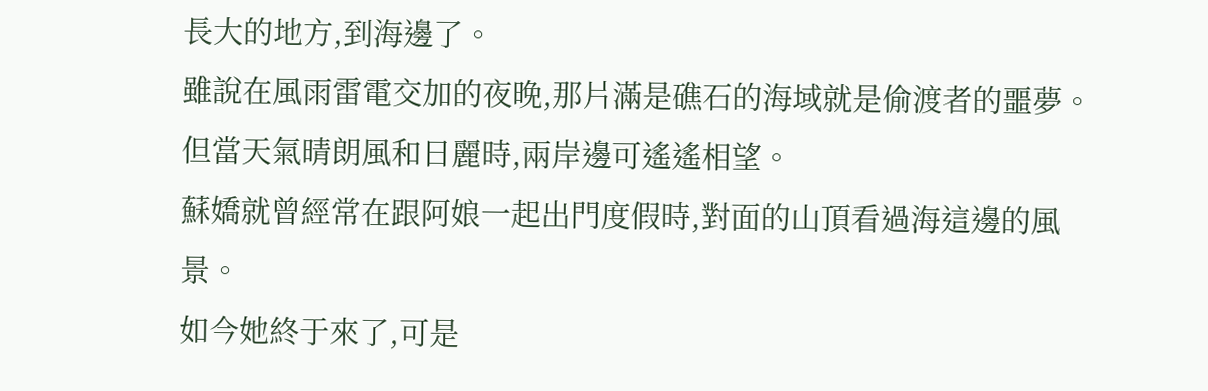長大的地方,到海邊了。
雖說在風雨雷電交加的夜晚,那片滿是礁石的海域就是偷渡者的噩夢。
但當天氣晴朗風和日麗時,兩岸邊可遙遙相望。
蘇嬌就曾經常在跟阿娘一起出門度假時,對面的山頂看過海這邊的風景。
如今她終于來了,可是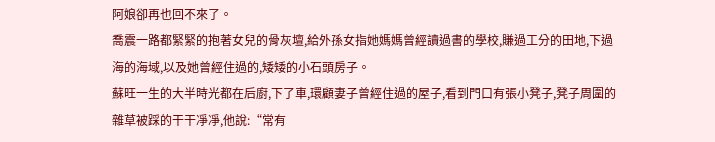阿娘卻再也回不來了。
喬震一路都緊緊的抱著女兒的骨灰壇,給外孫女指她媽媽曾經讀過書的學校,賺過工分的田地,下過海的海域,以及她曾經住過的,矮矮的小石頭房子。
蘇旺一生的大半時光都在后廚,下了車,環顧妻子曾經住過的屋子,看到門口有張小凳子,凳子周圍的雜草被踩的干干凈凈,他說:“常有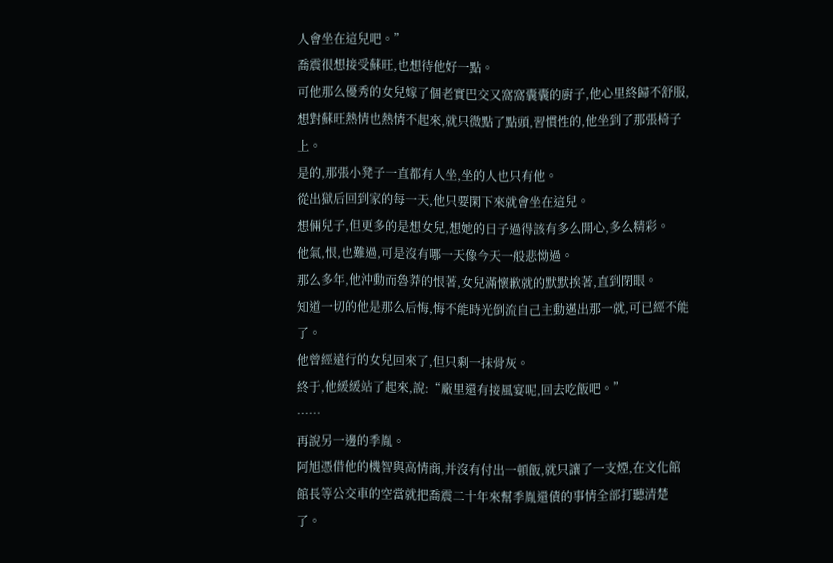人會坐在這兒吧。”
喬震很想接受蘇旺,也想待他好一點。
可他那么優秀的女兒嫁了個老實巴交又窩窩囊囊的廚子,他心里終歸不舒服,想對蘇旺熱情也熱情不起來,就只微點了點頭,習慣性的,他坐到了那張椅子上。
是的,那張小凳子一直都有人坐,坐的人也只有他。
從出獄后回到家的每一天,他只要閑下來就會坐在這兒。
想倆兒子,但更多的是想女兒,想她的日子過得該有多么開心,多么精彩。
他氣,恨,也難過,可是沒有哪一天像今天一般悲怮過。
那么多年,他沖動而魯莽的恨著,女兒滿懷歉就的默默挨著,直到閉眼。
知道一切的他是那么后悔,悔不能時光倒流自己主動邁出那一就,可已經不能了。
他曾經遠行的女兒回來了,但只剩一抹骨灰。
終于,他緩緩站了起來,說:“廠里還有接風宴呢,回去吃飯吧。”
……
再說另一邊的季胤。
阿旭憑借他的機智與高情商,并沒有付出一頓飯,就只讓了一支煙,在文化館館長等公交車的空當就把喬震二十年來幫季胤還債的事情全部打聽清楚了。